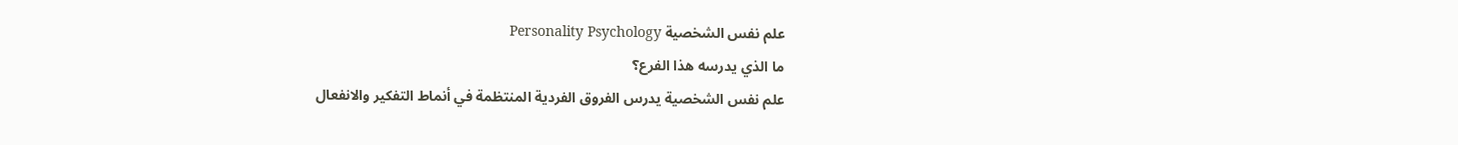علم نفس الشخصية Personality Psychology
ما الذي يدرسه هذا الفرع؟
علم نفس الشخصية يدرس الفروق الفردية المنتظمة في أنماط التفكير والانفعال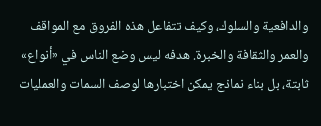والدافعية والسلوك، وكيف تتفاعل هذه الفروق مع المواقف والعمر والثقافة والخبرة. هدفه ليس وضع الناس في «أنواع» ثابتة، بل بناء نماذج يمكن اختبارها لوصف السمات والعمليات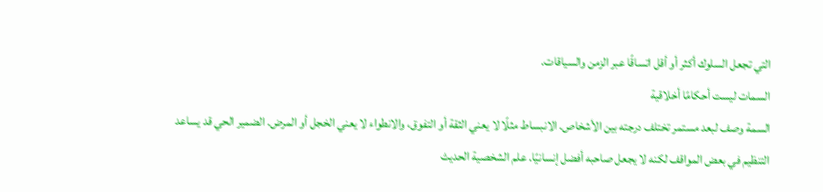التي تجعل السلوك أكثر أو أقل اتساقًا عبر الزمن والسياقات.
السمات ليست أحكامًا أخلاقية
السمة وصف لبعد مستمر تختلف درجته بين الأشخاص. الانبساط مثلًا لا يعني الثقة أو التفوق، والانطواء لا يعني الخجل أو المرض. الضمير الحي قد يساعد التنظيم في بعض المواقف لكنه لا يجعل صاحبه أفضل إنسانيًا. علم الشخصية الحديث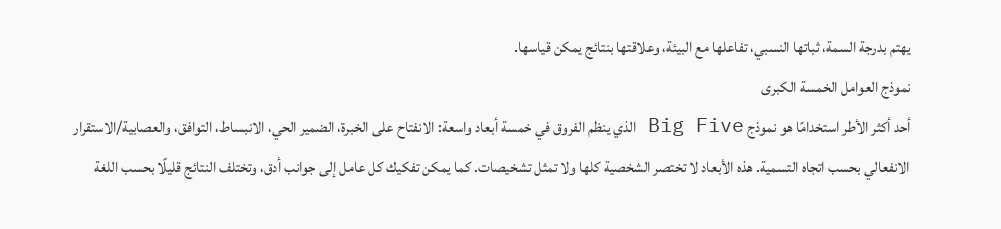يهتم بدرجة السمة، ثباتها النسبي، تفاعلها مع البيئة، وعلاقتها بنتائج يمكن قياسها.
نموذج العوامل الخمسة الكبرى
أحد أكثر الأطر استخدامًا هو نموذج Big Five الذي ينظم الفروق في خمسة أبعاد واسعة: الانفتاح على الخبرة، الضمير الحي، الانبساط، التوافق، والعصابية/الاستقرار الانفعالي بحسب اتجاه التسمية. هذه الأبعاد لا تختصر الشخصية كلها ولا تمثل تشخيصات. كما يمكن تفكيك كل عامل إلى جوانب أدق، وتختلف النتائج قليلًا بحسب اللغة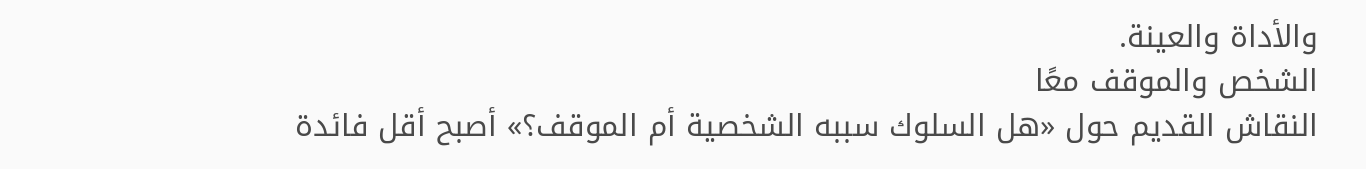والأداة والعينة.
الشخص والموقف معًا
النقاش القديم حول «هل السلوك سببه الشخصية أم الموقف؟» أصبح أقل فائدة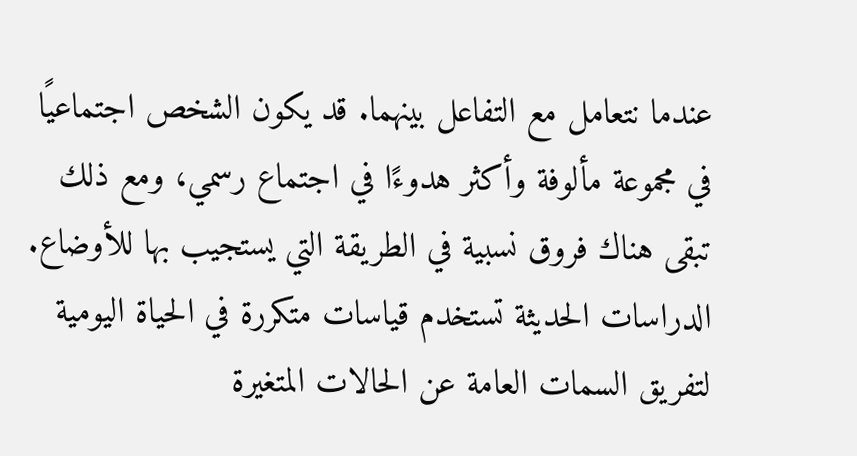عندما نتعامل مع التفاعل بينهما. قد يكون الشخص اجتماعيًا في مجموعة مألوفة وأكثر هدوءًا في اجتماع رسمي، ومع ذلك تبقى هناك فروق نسبية في الطريقة التي يستجيب بها للأوضاع. الدراسات الحديثة تستخدم قياسات متكررة في الحياة اليومية لتفريق السمات العامة عن الحالات المتغيرة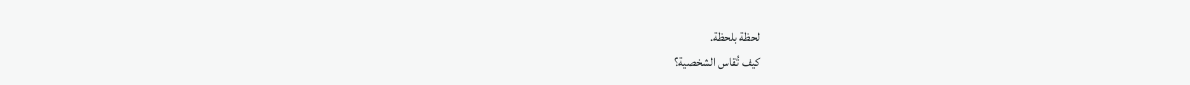لحظة بلحظة.
كيف تُقاس الشخصية؟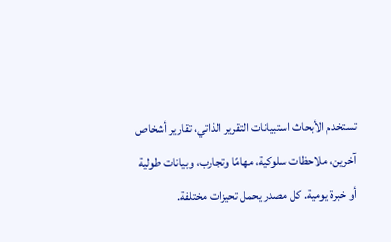تستخدم الأبحاث استبيانات التقرير الذاتي، تقارير أشخاص آخرين، ملاحظات سلوكية، مهامًا وتجارب، وبيانات طولية أو خبرة يومية. كل مصدر يحمل تحيزات مختلفة.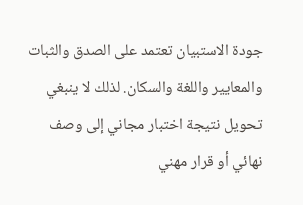جودة الاستبيان تعتمد على الصدق والثبات والمعايير واللغة والسكان. لذلك لا ينبغي تحويل نتيجة اختبار مجاني إلى وصف نهائي أو قرار مهني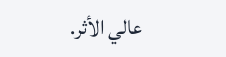عالي الأثر.